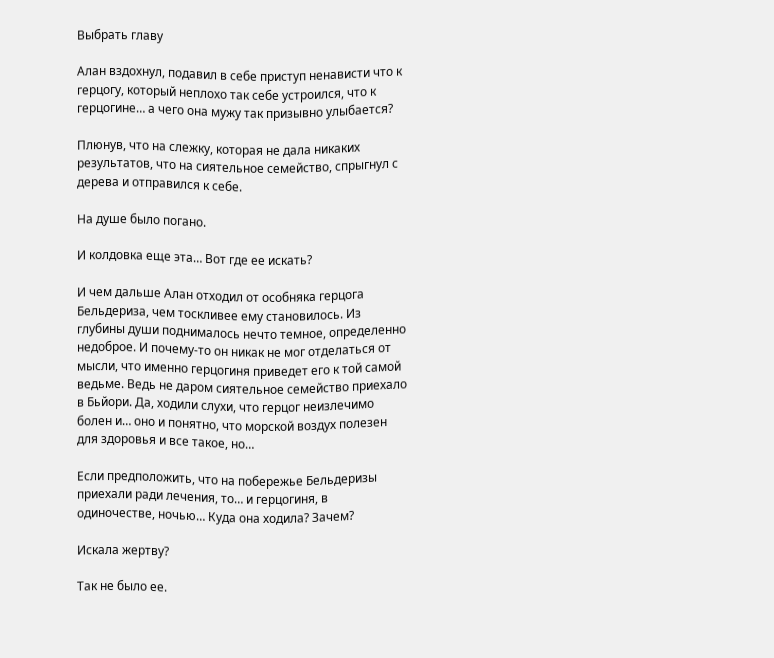Выбрать главу

Алан вздохнул, подавил в себе приступ ненависти что к герцогу, который неплохо так себе устроился, что к герцогине… а чего она мужу так призывно улыбается?

Плюнув, что на слежку, которая не дала никаких результатов, что на сиятельное семейство, спрыгнул с дерева и отправился к себе.

На душе было погано.

И колдовка еще эта… Вот где ее искать?

И чем дальше Алан отходил от особняка герцога Бельдериза, чем тоскливее ему становилось. Из глубины души поднималось нечто темное, определенно недоброе. И почему-то он никак не мог отделаться от мысли, что именно герцогиня приведет его к той самой ведьме. Ведь не даром сиятельное семейство приехало в Бьйори. Да, ходили слухи, что герцог неизлечимо болен и… оно и понятно, что морской воздух полезен для здоровья и все такое, но…

Если предположить, что на побережье Бельдеризы приехали ради лечения, то… и герцогиня, в одиночестве, ночью… Куда она ходила? Зачем?

Искала жертву?

Так не было ее.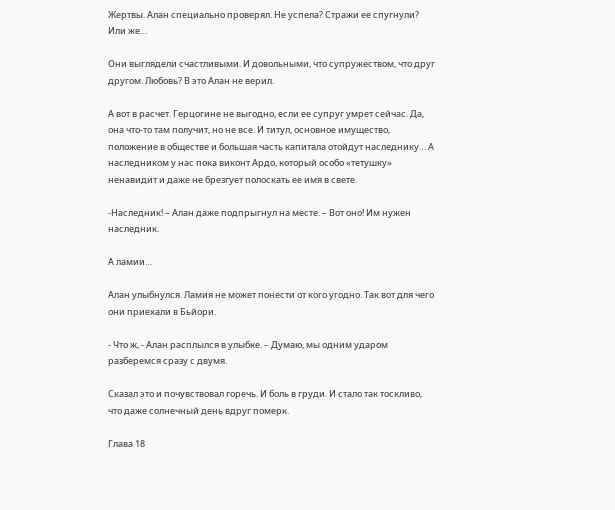Жертвы. Алан специально проверял. Не успела? Стражи ее спугнули? Или же…

Они выглядели счастливыми. И довольными, что супружеством, что друг другом. Любовь? В это Алан не верил.

А вот в расчет. Герцогине не выгодно, если ее супруг умрет сейчас. Да, она что-то там получит, но не все. И титул, основное имущество, положение в обществе и большая часть капитала отойдут наследнику… А наследником у нас пока виконт Ардо, который особо «тетушку» ненавидит и даже не брезгует полоскать ее имя в свете.

-Наследник! – Алан даже подпрыгнул на месте. – Вот оно! Им нужен наследник.

А ламии…

Алан улыбнулся. Ламия не может понести от кого угодно. Так вот для чего они приехали в Бьйори.

- Что ж, - Алан расплылся в улыбке. – Думаю, мы одним ударом разберемся сразу с двумя.

Сказал это и почувствовал горечь. И боль в груди. И стало так тоскливо, что даже солнечный день вдруг померк.

Глава 18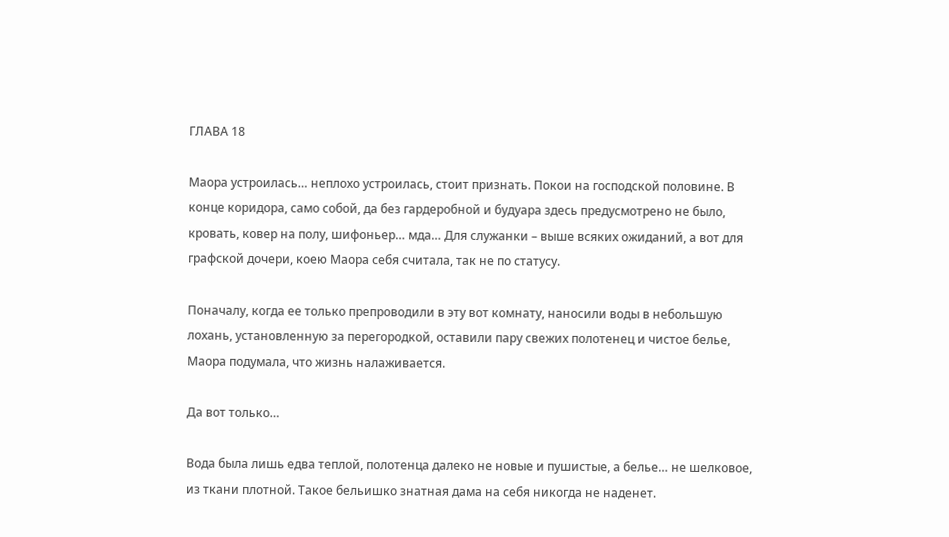ГЛАВА 18

Маора устроилась… неплохо устроилась, стоит признать. Покои на господской половине. В конце коридора, само собой, да без гардеробной и будуара здесь предусмотрено не было, кровать, ковер на полу, шифоньер… мда… Для служанки – выше всяких ожиданий, а вот для графской дочери, коею Маора себя считала, так не по статусу.

Поначалу, когда ее только препроводили в эту вот комнату, наносили воды в небольшую лохань, установленную за перегородкой, оставили пару свежих полотенец и чистое белье, Маора подумала, что жизнь налаживается.

Да вот только…

Вода была лишь едва теплой, полотенца далеко не новые и пушистые, а белье… не шелковое, из ткани плотной. Такое бельишко знатная дама на себя никогда не наденет.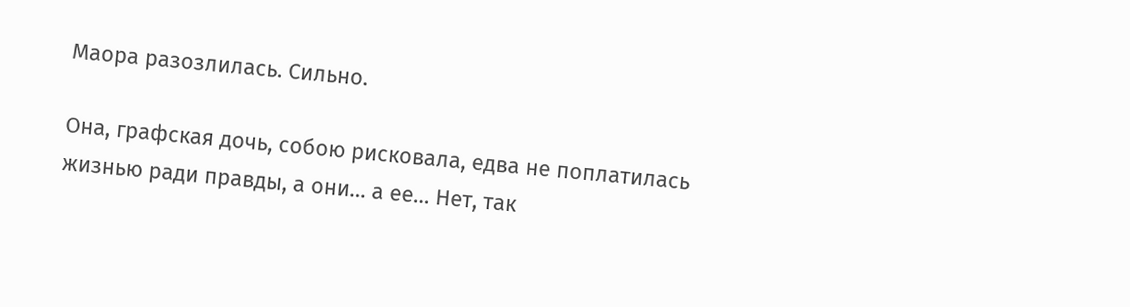Маора разозлилась. Сильно.

Она, графская дочь, собою рисковала, едва не поплатилась жизнью ради правды, а они… а ее… Нет, так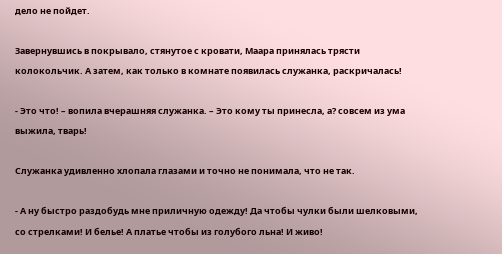дело не пойдет.

Завернувшись в покрывало, стянутое с кровати, Маара принялась трясти колокольчик. А затем, как только в комнате появилась служанка, раскричалась!

- Это что! – вопила вчерашняя служанка. – Это кому ты принесла, а? совсем из ума выжила, тварь!

Служанка удивленно хлопала глазами и точно не понимала, что не так.

- А ну быстро раздобудь мне приличную одежду! Да чтобы чулки были шелковыми, со стрелками! И белье! А платье чтобы из голубого льна! И живо!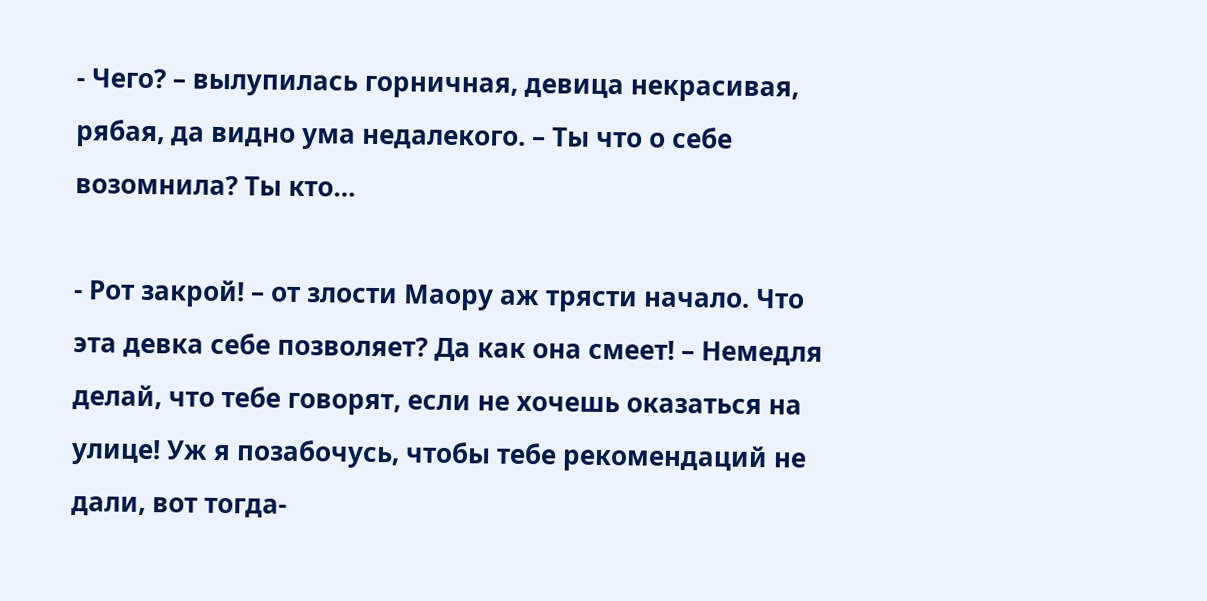- Чего? – вылупилась горничная, девица некрасивая, рябая, да видно ума недалекого. – Ты что о себе возомнила? Ты кто…

- Рот закрой! – от злости Маору аж трясти начало. Что эта девка себе позволяет? Да как она смеет! – Немедля делай, что тебе говорят, если не хочешь оказаться на улице! Уж я позабочусь, чтобы тебе рекомендаций не дали, вот тогда-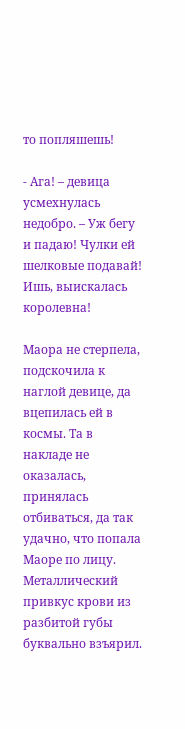то попляшешь!

- Ага! – девица усмехнулась недобро. – Уж бегу и падаю! Чулки ей шелковые подавай! Ишь, выискалась королевна!

Маора не стерпела, подскочила к наглой девице, да вцепилась ей в космы. Та в накладе не оказалась, принялась отбиваться, да так удачно, что попала Маоре по лицу. Металлический привкус крови из разбитой губы буквально взъярил.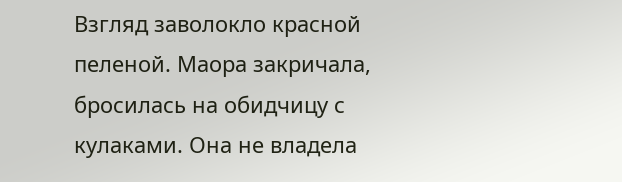Взгляд заволокло красной пеленой. Маора закричала, бросилась на обидчицу с кулаками. Она не владела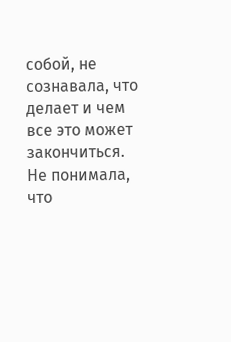собой, не сознавала, что делает и чем все это может закончиться. Не понимала, что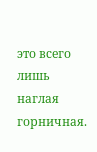это всего лишь наглая горничная.